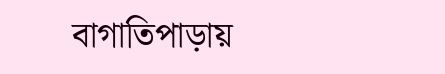বাগাতিপাড়ায়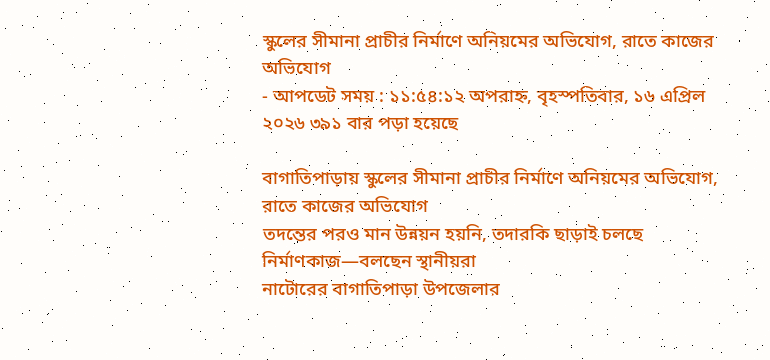স্কুলের সীমানা প্রাচীর নির্মাণে অনিয়মের অভিযোগ, রাতে কাজের অভিযোগ
- আপডেট সময় : ১১:৫৪:১২ অপরাহ্ন, বৃহস্পতিবার, ১৬ এপ্রিল ২০২৬ ৩৯১ বার পড়া হয়েছে

বাগাতিপাড়ায় স্কুলের সীমানা প্রাচীর নির্মাণে অনিয়মের অভিযোগ, রাতে কাজের অভিযোগ
তদন্তের পরও মান উন্নয়ন হয়নি, তদারকি ছাড়াই চলছে নির্মাণকাজ—বলছেন স্থানীয়রা
নাটোরের বাগাতিপাড়া উপজেলার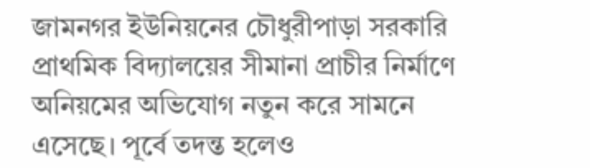জামনগর ইউনিয়নের চৌধুরীপাড়া সরকারি প্রাথমিক বিদ্যালয়ের সীমানা প্রাচীর নির্মাণে অনিয়মের অভিযোগ নতুন করে সামনে এসেছে। পূর্বে তদন্ত হলেও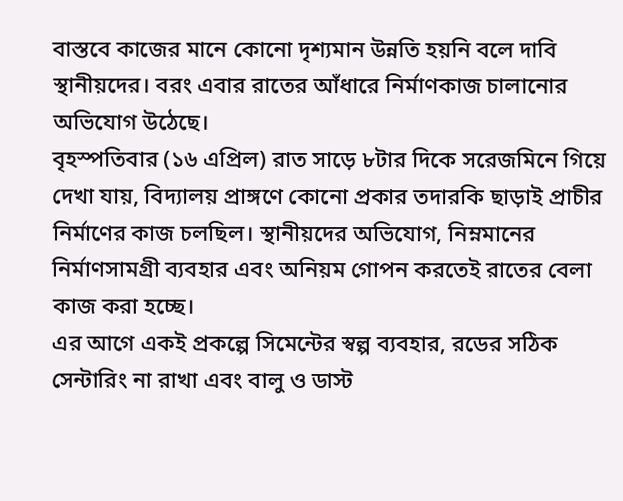বাস্তবে কাজের মানে কোনো দৃশ্যমান উন্নতি হয়নি বলে দাবি স্থানীয়দের। বরং এবার রাতের আঁধারে নির্মাণকাজ চালানোর অভিযোগ উঠেছে।
বৃহস্পতিবার (১৬ এপ্রিল) রাত সাড়ে ৮টার দিকে সরেজমিনে গিয়ে দেখা যায়, বিদ্যালয় প্রাঙ্গণে কোনো প্রকার তদারকি ছাড়াই প্রাচীর নির্মাণের কাজ চলছিল। স্থানীয়দের অভিযোগ, নিম্নমানের নির্মাণসামগ্রী ব্যবহার এবং অনিয়ম গোপন করতেই রাতের বেলা কাজ করা হচ্ছে।
এর আগে একই প্রকল্পে সিমেন্টের স্বল্প ব্যবহার, রডের সঠিক সেন্টারিং না রাখা এবং বালু ও ডাস্ট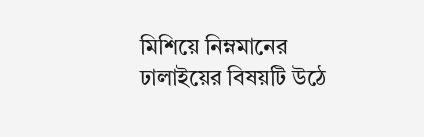মিশিয়ে নিম্নমানের ঢালাইয়ের বিষয়টি উঠে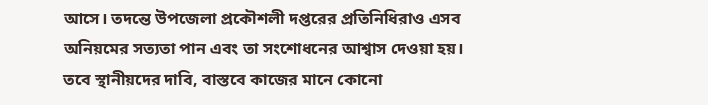আসে। তদন্তে উপজেলা প্রকৌশলী দপ্তরের প্রতিনিধিরাও এসব অনিয়মের সত্যতা পান এবং তা সংশোধনের আশ্বাস দেওয়া হয়। তবে স্থানীয়দের দাবি, বাস্তবে কাজের মানে কোনো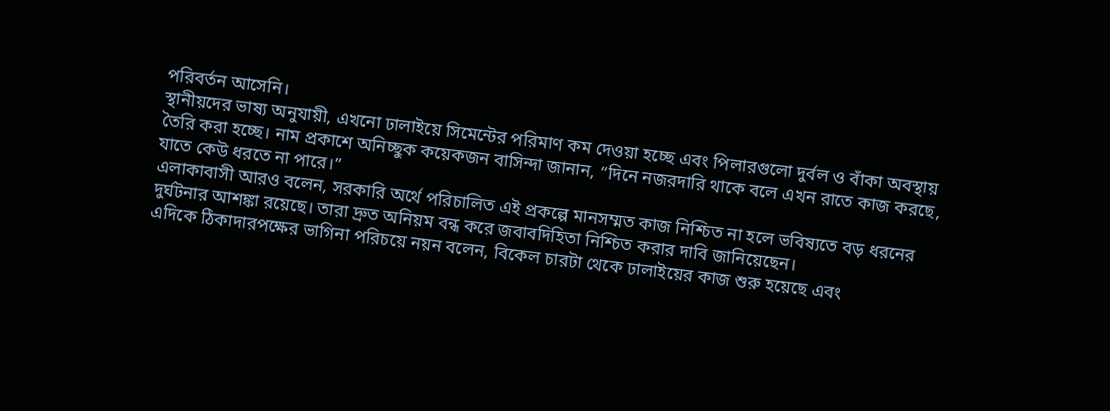পরিবর্তন আসেনি।
স্থানীয়দের ভাষ্য অনুযায়ী, এখনো ঢালাইয়ে সিমেন্টের পরিমাণ কম দেওয়া হচ্ছে এবং পিলারগুলো দুর্বল ও বাঁকা অবস্থায় তৈরি করা হচ্ছে। নাম প্রকাশে অনিচ্ছুক কয়েকজন বাসিন্দা জানান, “দিনে নজরদারি থাকে বলে এখন রাতে কাজ করছে, যাতে কেউ ধরতে না পারে।”
এলাকাবাসী আরও বলেন, সরকারি অর্থে পরিচালিত এই প্রকল্পে মানসম্মত কাজ নিশ্চিত না হলে ভবিষ্যতে বড় ধরনের দুর্ঘটনার আশঙ্কা রয়েছে। তারা দ্রুত অনিয়ম বন্ধ করে জবাবদিহিতা নিশ্চিত করার দাবি জানিয়েছেন।
এদিকে ঠিকাদারপক্ষের ভাগিনা পরিচয়ে নয়ন বলেন, বিকেল চারটা থেকে ঢালাইয়ের কাজ শুরু হয়েছে এবং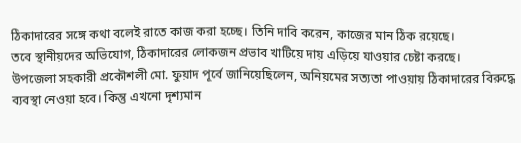ঠিকাদারের সঙ্গে কথা বলেই রাতে কাজ করা হচ্ছে। তিনি দাবি করেন, কাজের মান ঠিক রয়েছে।
তবে স্থানীয়দের অভিযোগ, ঠিকাদারের লোকজন প্রভাব খাটিয়ে দায় এড়িয়ে যাওয়ার চেষ্টা করছে।
উপজেলা সহকারী প্রকৌশলী মো. ফুয়াদ পূর্বে জানিয়েছিলেন, অনিয়মের সত্যতা পাওয়ায় ঠিকাদারের বিরুদ্ধে ব্যবস্থা নেওয়া হবে। কিন্তু এখনো দৃশ্যমান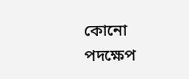কোনো পদক্ষেপ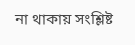না থাকায় সংশ্লিষ্ট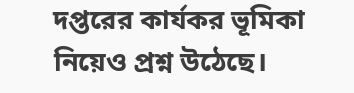দপ্তরের কার্যকর ভূমিকা নিয়েও প্রশ্ন উঠেছে।